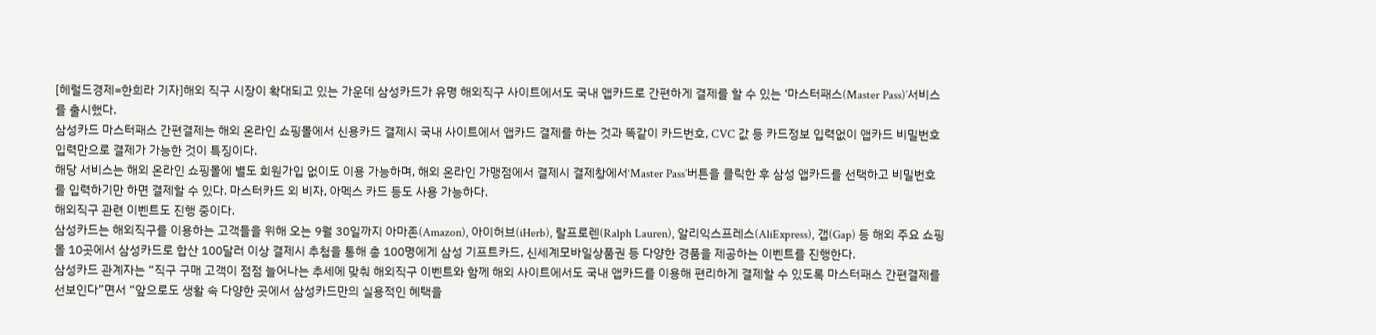[헤럴드경제=한희라 기자]해외 직구 시장이 확대되고 있는 가운데 삼성카드가 유명 해외직구 사이트에서도 국내 앱카드로 간편하게 결제를 할 수 있는 ‘마스터패스(Master Pass)’서비스를 출시했다.
삼성카드 마스터패스 간편결제는 해외 온라인 쇼핑몰에서 신용카드 결제시 국내 사이트에서 앱카드 결제를 하는 것과 똑같이 카드번호, CVC 값 등 카드정보 입력없이 앱카드 비밀번호 입력만으로 결제가 가능한 것이 특징이다.
해당 서비스는 해외 온라인 쇼핑몰에 별도 회원가입 없이도 이용 가능하며, 해외 온라인 가맹점에서 결제시 결제창에서‘Master Pass’버튼을 클릭한 후 삼성 앱카드를 선택하고 비밀번호를 입력하기만 하면 결제할 수 있다. 마스터카드 외 비자, 아멕스 카드 등도 사용 가능하다.
해외직구 관련 이벤트도 진행 중이다.
삼성카드는 해외직구를 이용하는 고객들을 위해 오는 9월 30일까지 아마존(Amazon), 아이허브(iHerb), 랄프로렌(Ralph Lauren), 알리익스프레스(AliExpress), 갭(Gap) 등 해외 주요 쇼핑몰 10곳에서 삼성카드로 합산 100달러 이상 결제시 추첨을 통해 총 100명에게 삼성 기프트카드, 신세계모바일상품권 등 다양한 경품을 제공하는 이벤트를 진행한다.
삼성카드 관계자는 “직구 구매 고객이 점점 늘어나는 추세에 맞춰 해외직구 이벤트와 함께 해외 사이트에서도 국내 앱카드를 이용해 편리하게 결제할 수 있도록 마스터패스 간편결제를 선보인다”면서 “앞으로도 생활 속 다양한 곳에서 삼성카드만의 실용적인 혜택을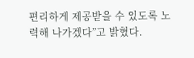편리하게 제공받을 수 있도록 노력해 나가겠다”고 밝혔다.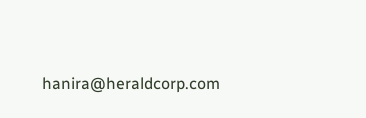hanira@heraldcorp.com